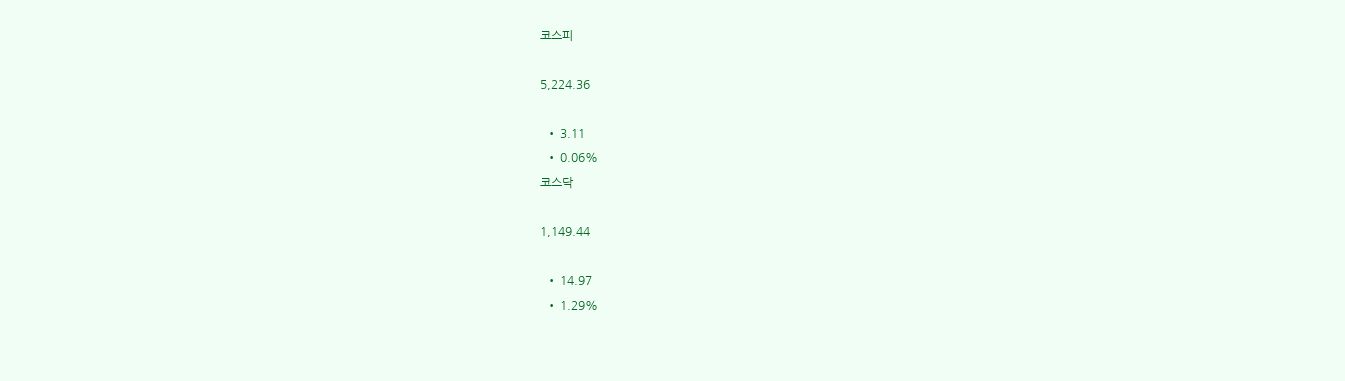코스피

5,224.36

  • 3.11
  • 0.06%
코스닥

1,149.44

  • 14.97
  • 1.29%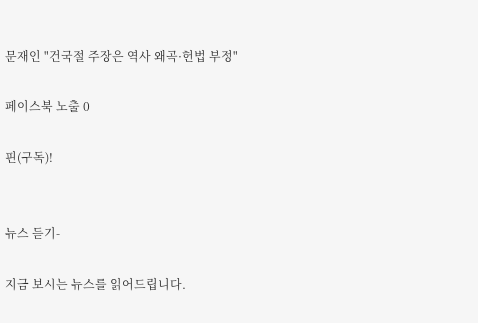문재인 "건국절 주장은 역사 왜곡·헌법 부정"

페이스북 노출 0

핀(구독)!


뉴스 듣기-

지금 보시는 뉴스를 읽어드립니다.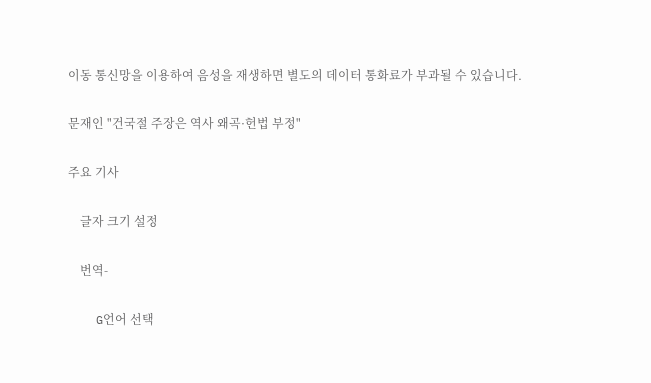이동 통신망을 이용하여 음성을 재생하면 별도의 데이터 통화료가 부과될 수 있습니다.

문재인 "건국절 주장은 역사 왜곡·헌법 부정"

주요 기사

    글자 크기 설정

    번역-

    G언어 선택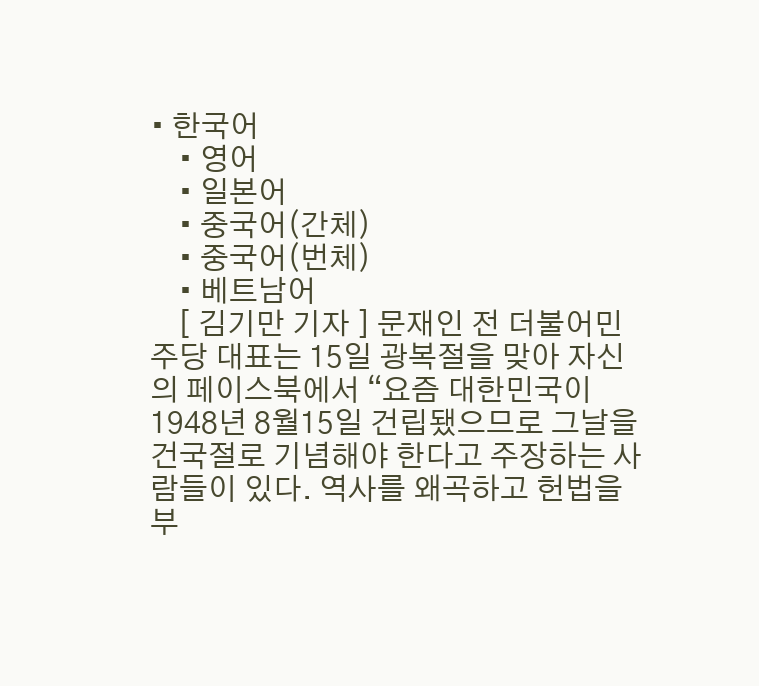• 한국어
    • 영어
    • 일본어
    • 중국어(간체)
    • 중국어(번체)
    • 베트남어
    [ 김기만 기자 ] 문재인 전 더불어민주당 대표는 15일 광복절을 맞아 자신의 페이스북에서 “요즘 대한민국이 1948년 8월15일 건립됐으므로 그날을 건국절로 기념해야 한다고 주장하는 사람들이 있다. 역사를 왜곡하고 헌법을 부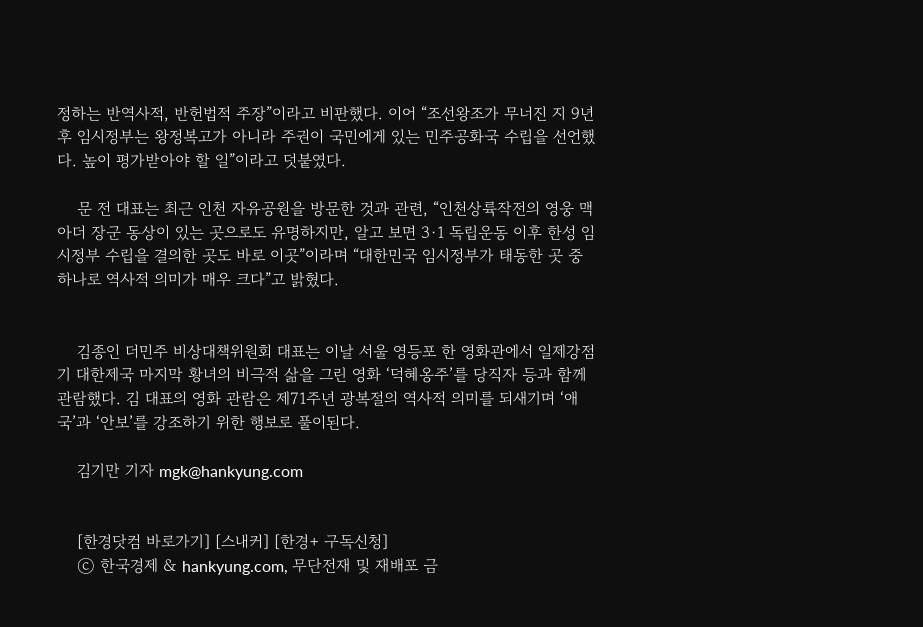정하는 반역사적, 반헌법적 주장”이라고 비판했다. 이어 “조선왕조가 무너진 지 9년 후 임시정부는 왕정복고가 아니라 주권이 국민에게 있는 민주공화국 수립을 선언했다. 높이 평가받아야 할 일”이라고 덧붙였다.

    문 전 대표는 최근 인천 자유공원을 방문한 것과 관련, “인천상륙작전의 영웅 맥아더 장군 동상이 있는 곳으로도 유명하지만, 알고 보면 3·1 독립운동 이후 한성 임시정부 수립을 결의한 곳도 바로 이곳”이라며 “대한민국 임시정부가 태동한 곳 중 하나로 역사적 의미가 매우 크다”고 밝혔다.


    김종인 더민주 비상대책위원회 대표는 이날 서울 영등포 한 영화관에서 일제강점기 대한제국 마지막 황녀의 비극적 삶을 그린 영화 ‘덕혜옹주’를 당직자 등과 함께 관람했다. 김 대표의 영화 관람은 제71주년 광복절의 역사적 의미를 되새기며 ‘애국’과 ‘안보’를 강조하기 위한 행보로 풀이된다.

    김기만 기자 mgk@hankyung.com


    [한경닷컴 바로가기] [스내커] [한경+ 구독신청]
    ⓒ 한국경제 & hankyung.com, 무단전재 및 재배포 금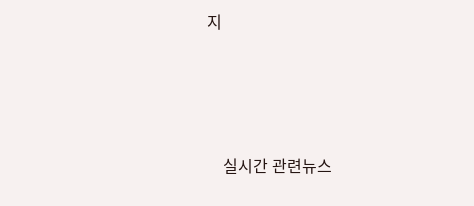지







    실시간 관련뉴스